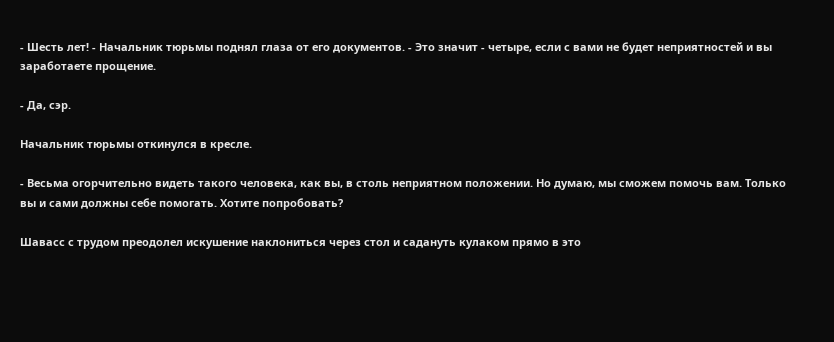- Шесть лет! - Начальник тюрьмы поднял глаза от его документов. - Это значит - четыре, если с вами не будет неприятностей и вы заработаете прощение.

- Да, сэр.

Начальник тюрьмы откинулся в кресле.

- Весьма огорчительно видеть такого человека, как вы, в столь неприятном положении. Но думаю, мы сможем помочь вам. Только вы и сами должны себе помогать. Хотите попробовать?

Шавасс с трудом преодолел искушение наклониться через стол и садануть кулаком прямо в это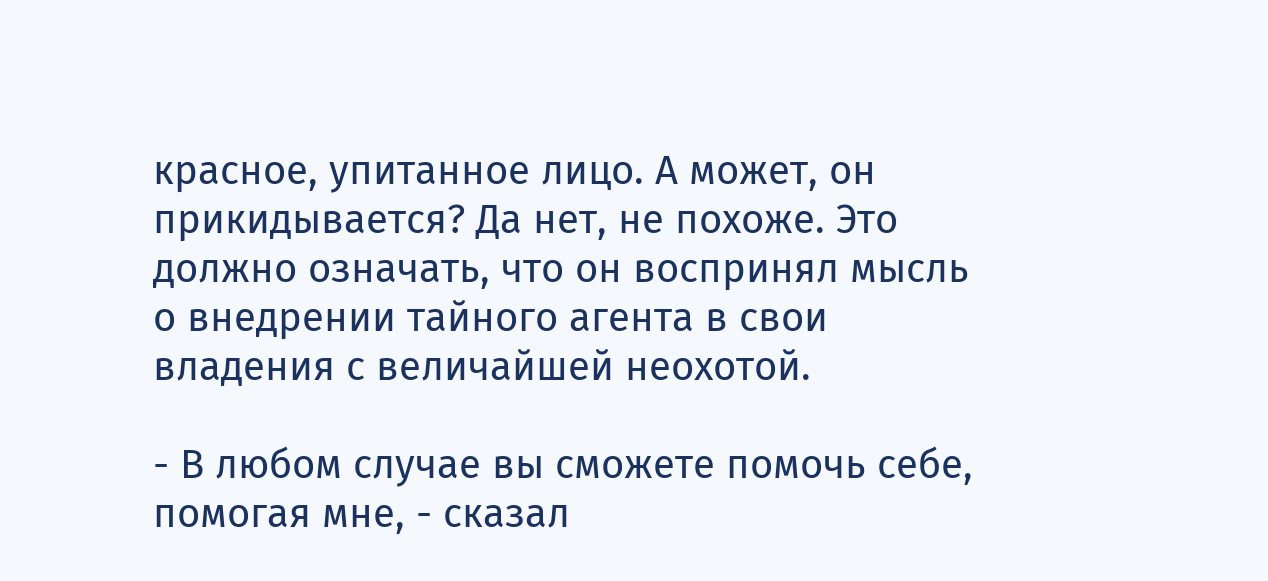красное, упитанное лицо. А может, он прикидывается? Да нет, не похоже. Это должно означать, что он воспринял мысль о внедрении тайного агента в свои владения с величайшей неохотой.

- В любом случае вы сможете помочь себе, помогая мне, - сказал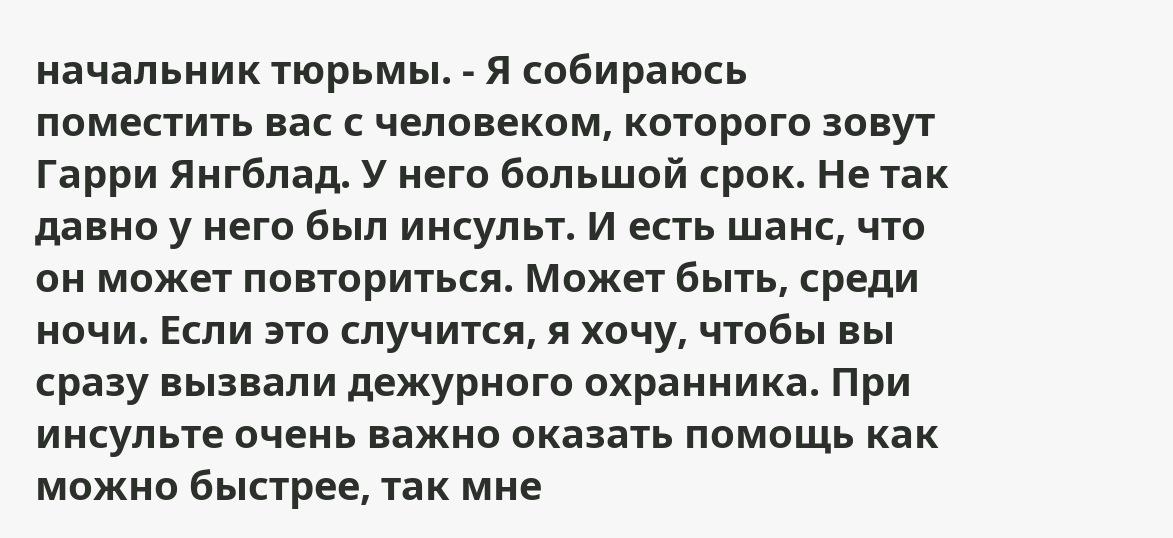начальник тюрьмы. - Я собираюсь поместить вас с человеком, которого зовут Гарри Янгблад. У него большой срок. Не так давно у него был инсульт. И есть шанс, что он может повториться. Может быть, среди ночи. Если это случится, я хочу, чтобы вы сразу вызвали дежурного охранника. При инсульте очень важно оказать помощь как можно быстрее, так мне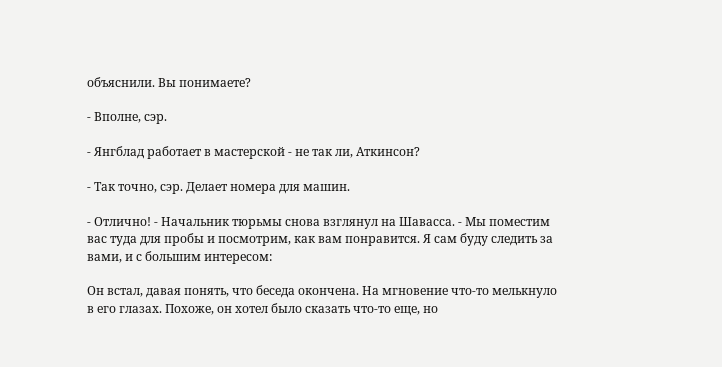объяснили. Вы понимаете?

- Вполне, сэр.

- Янгблад работает в мастерской - не так ли, Аткинсон?

- Так точно, сэр. Делает номера для машин.

- Отлично! - Начальник тюрьмы снова взглянул на Шавасса. - Мы поместим вас туда для пробы и посмотрим, как вам понравится. Я сам буду следить за вами, и с большим интересом:

Он встал, давая понять, что беседа окончена. На мгновение что-то мелькнуло в его глазах. Похоже, он хотел было сказать что-то еще, но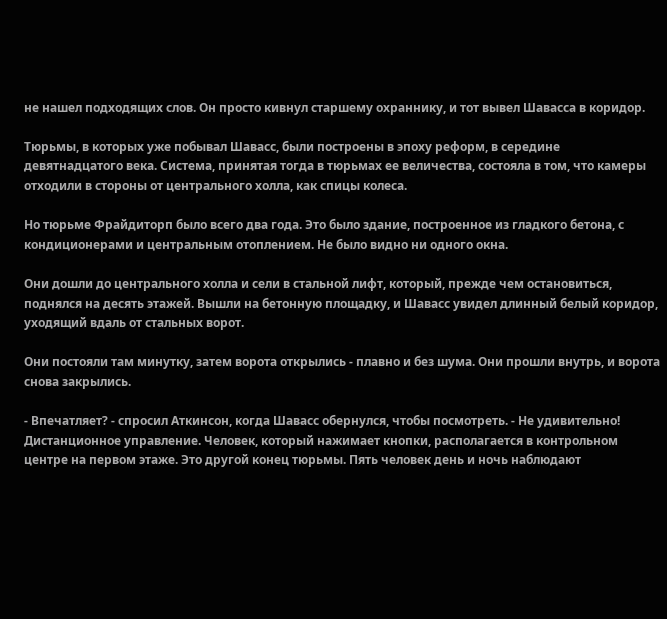не нашел подходящих слов. Он просто кивнул старшему охраннику, и тот вывел Шавасса в коридор.

Тюрьмы, в которых уже побывал Шавасс, были построены в эпоху реформ, в середине девятнадцатого века. Система, принятая тогда в тюрьмах ее величества, состояла в том, что камеры отходили в стороны от центрального холла, как спицы колеса.

Но тюрьме Фрайдиторп было всего два года. Это было здание, построенное из гладкого бетона, с кондиционерами и центральным отоплением. Не было видно ни одного окна.

Они дошли до центрального холла и сели в стальной лифт, который, прежде чем остановиться, поднялся на десять этажей. Вышли на бетонную площадку, и Шавасс увидел длинный белый коридор, уходящий вдаль от стальных ворот.

Они постояли там минутку, затем ворота открылись - плавно и без шума. Они прошли внутрь, и ворота снова закрылись.

- Впечатляет? - спросил Аткинсон, когда Шавасс обернулся, чтобы посмотреть. - Не удивительно! Дистанционное управление. Человек, который нажимает кнопки, располагается в контрольном центре на первом этаже. Это другой конец тюрьмы. Пять человек день и ночь наблюдают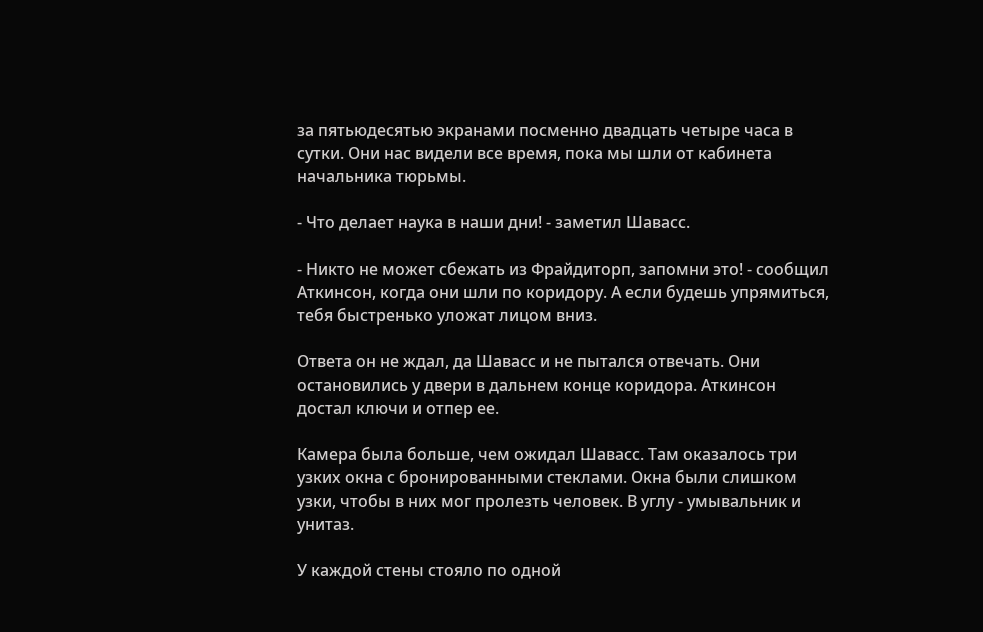за пятьюдесятью экранами посменно двадцать четыре часа в сутки. Они нас видели все время, пока мы шли от кабинета начальника тюрьмы.

- Что делает наука в наши дни! - заметил Шавасс.

- Никто не может сбежать из Фрайдиторп, запомни это! - сообщил Аткинсон, когда они шли по коридору. А если будешь упрямиться, тебя быстренько уложат лицом вниз.

Ответа он не ждал, да Шавасс и не пытался отвечать. Они остановились у двери в дальнем конце коридора. Аткинсон достал ключи и отпер ее.

Камера была больше, чем ожидал Шавасс. Там оказалось три узких окна с бронированными стеклами. Окна были слишком узки, чтобы в них мог пролезть человек. В углу - умывальник и унитаз.

У каждой стены стояло по одной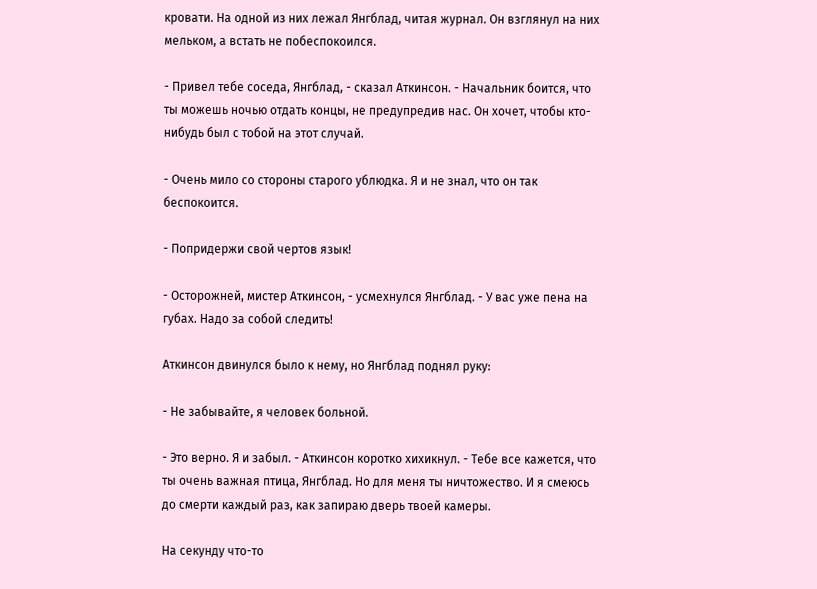кровати. На одной из них лежал Янгблад, читая журнал. Он взглянул на них мельком, а встать не побеспокоился.

- Привел тебе соседа, Янгблад, - сказал Аткинсон. - Начальник боится, что ты можешь ночью отдать концы, не предупредив нас. Он хочет, чтобы кто-нибудь был с тобой на этот случай.

- Очень мило со стороны старого ублюдка. Я и не знал, что он так беспокоится.

- Попридержи свой чертов язык!

- Осторожней, мистер Аткинсон, - усмехнулся Янгблад. - У вас уже пена на губах. Надо за собой следить!

Аткинсон двинулся было к нему, но Янгблад поднял руку:

- Не забывайте, я человек больной.

- Это верно. Я и забыл. - Аткинсон коротко хихикнул. - Тебе все кажется, что ты очень важная птица, Янгблад. Но для меня ты ничтожество. И я смеюсь до смерти каждый раз, как запираю дверь твоей камеры.

На секунду что-то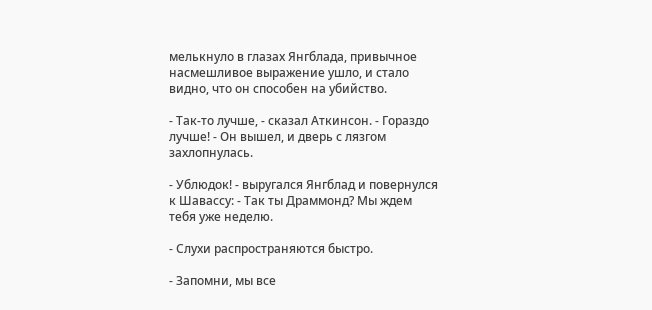мелькнуло в глазах Янгблада, привычное насмешливое выражение ушло, и стало видно, что он способен на убийство.

- Так-то лучше, - сказал Аткинсон. - Гораздо лучше! - Он вышел, и дверь с лязгом захлопнулась.

- Ублюдок! - выругался Янгблад и повернулся к Шавассу: - Так ты Драммонд? Мы ждем тебя уже неделю.

- Слухи распространяются быстро.

- Запомни, мы все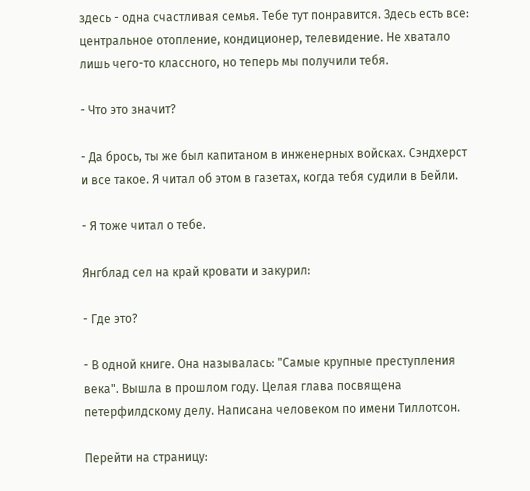здесь - одна счастливая семья. Тебе тут понравится. Здесь есть все: центральное отопление, кондиционер, телевидение. Не хватало лишь чего-то классного, но теперь мы получили тебя.

- Что это значит?

- Да брось, ты же был капитаном в инженерных войсках. Сэндхерст и все такое. Я читал об этом в газетах, когда тебя судили в Бейли.

- Я тоже читал о тебе.

Янгблад сел на край кровати и закурил:

- Где это?

- В одной книге. Она называлась: "Самые крупные преступления века". Вышла в прошлом году. Целая глава посвящена петерфилдскому делу. Написана человеком по имени Тиллотсон.

Перейти на страницу: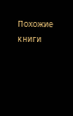Похожие книги